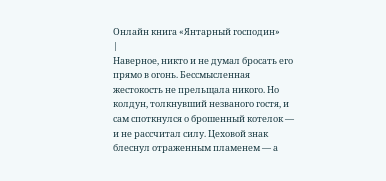Онлайн книга «Янтарный господин»
|
Наверное, никто и не думал бросать его прямо в огонь. Бессмысленная жестокость не прельщала никого. Но колдун, толкнувший незваного гостя, и сам споткнулся о брошенный котелок — и не рассчитал силу. Цеховой знак блеснул отраженным пламенем — а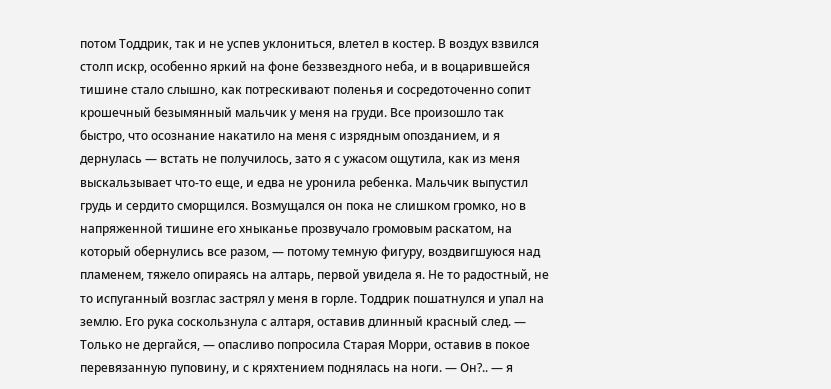потом Тоддрик, так и не успев уклониться, влетел в костер. В воздух взвился столп искр, особенно яркий на фоне беззвездного неба, и в воцарившейся тишине стало слышно, как потрескивают поленья и сосредоточенно сопит крошечный безымянный мальчик у меня на груди. Все произошло так быстро, что осознание накатило на меня с изрядным опозданием, и я дернулась — встать не получилось, зато я с ужасом ощутила, как из меня выскальзывает что-то еще, и едва не уронила ребенка. Мальчик выпустил грудь и сердито сморщился. Возмущался он пока не слишком громко, но в напряженной тишине его хныканье прозвучало громовым раскатом, на который обернулись все разом, — потому темную фигуру, воздвигшуюся над пламенем, тяжело опираясь на алтарь, первой увидела я. Не то радостный, не то испуганный возглас застрял у меня в горле. Тоддрик пошатнулся и упал на землю. Его рука соскользнула с алтаря, оставив длинный красный след. — Только не дергайся, — опасливо попросила Старая Морри, оставив в покое перевязанную пуповину, и с кряхтением поднялась на ноги. — Он?.. — я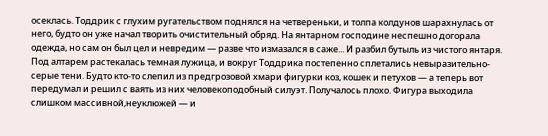осеклась. Тоддрик с глухим ругательством поднялся на четвереньки, и толпа колдунов шарахнулась от него, будто он уже начал творить очистительный обряд. На янтарном господине неспешно догорала одежда, но сам он был цел и невредим — разве что измазался в саже... И разбил бутыль из чистого янтаря. Под алтарем растекалась темная лужица, и вокруг Тоддрика постепенно сплетались невыразительно-серые тени. Будто кто-то слепил из предгрозовой хмари фигурки коз, кошек и петухов — а теперь вот передумал и решил с ваять из них человекоподобный силуэт. Получалось плохо. Фигура выходила слишком массивной,неуклюжей — и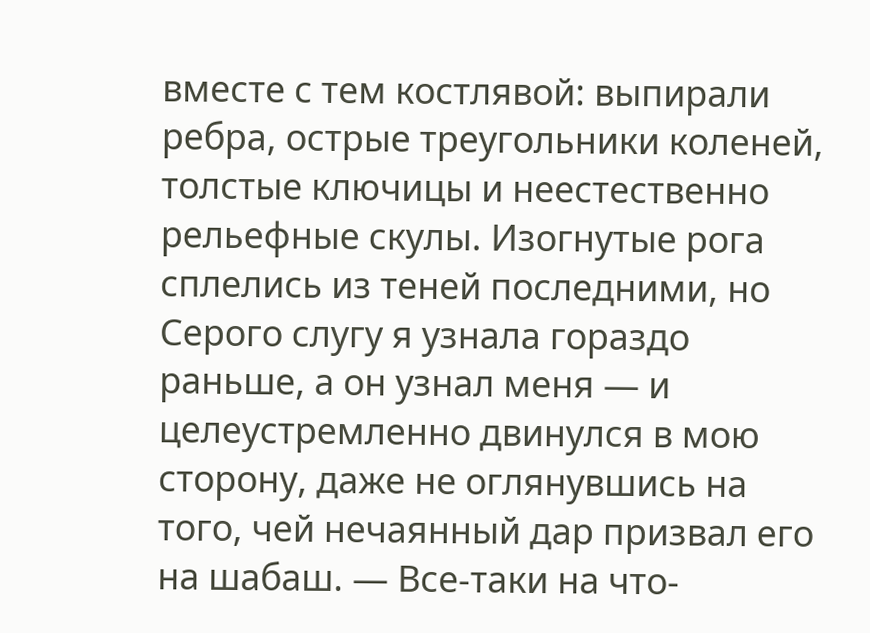вместе с тем костлявой: выпирали ребра, острые треугольники коленей, толстые ключицы и неестественно рельефные скулы. Изогнутые рога сплелись из теней последними, но Серого слугу я узнала гораздо раньше, а он узнал меня — и целеустремленно двинулся в мою сторону, даже не оглянувшись на того, чей нечаянный дар призвал его на шабаш. — Все-таки на что-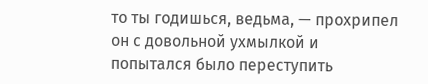то ты годишься, ведьма, — прохрипел он с довольной ухмылкой и попытался было переступить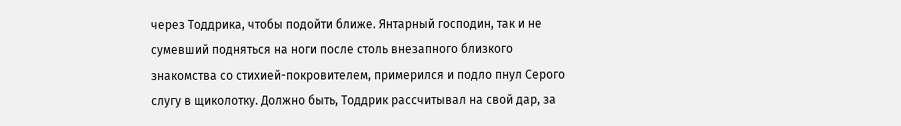через Тоддрика, чтобы подойти ближе. Янтарный господин, так и не сумевший подняться на ноги после столь внезапного близкого знакомства со стихией-покровителем, примерился и подло пнул Серого слугу в щиколотку. Должно быть, Тоддрик рассчитывал на свой дар, за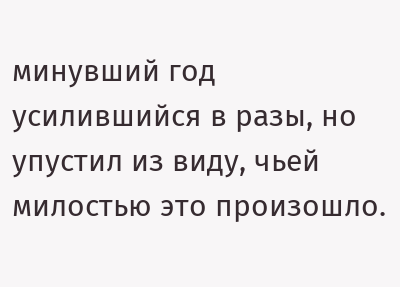минувший год усилившийся в разы, но упустил из виду, чьей милостью это произошло.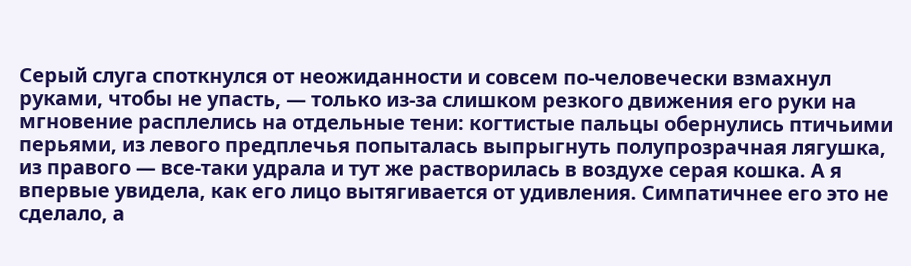Серый слуга споткнулся от неожиданности и совсем по-человечески взмахнул руками, чтобы не упасть, — только из-за слишком резкого движения его руки на мгновение расплелись на отдельные тени: когтистые пальцы обернулись птичьими перьями, из левого предплечья попыталась выпрыгнуть полупрозрачная лягушка, из правого — все-таки удрала и тут же растворилась в воздухе серая кошка. А я впервые увидела, как его лицо вытягивается от удивления. Симпатичнее его это не сделало, а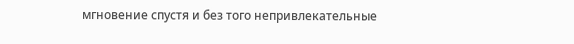мгновение спустя и без того непривлекательные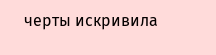черты искривила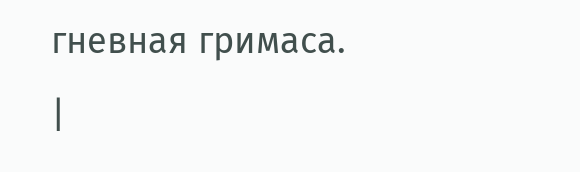гневная гримаса. |